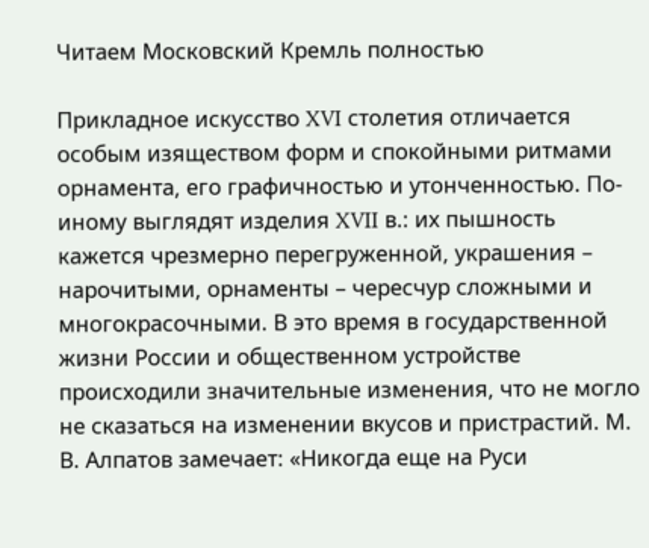Читаем Московский Кремль полностью

Прикладное искусство XVI столетия отличается особым изяществом форм и спокойными ритмами орнамента, его графичностью и утонченностью. По-иному выглядят изделия XVII в.: их пышность кажется чрезмерно перегруженной, украшения – нарочитыми, орнаменты – чересчур сложными и многокрасочными. В это время в государственной жизни России и общественном устройстве происходили значительные изменения, что не могло не сказаться на изменении вкусов и пристрастий. М. В. Алпатов замечает: «Никогда еще на Руси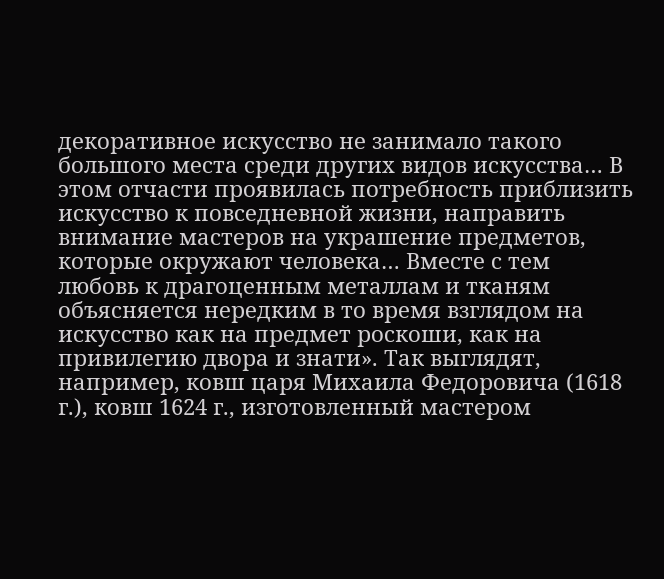декоративное искусство не занимало такого большого места среди других видов искусства… В этом отчасти проявилась потребность приблизить искусство к повседневной жизни, направить внимание мастеров на украшение предметов, которые окружают человека… Вместе с тем любовь к драгоценным металлам и тканям объясняется нередким в то время взглядом на искусство как на предмет роскоши, как на привилегию двора и знати». Так выглядят, например, ковш царя Михаила Федоровича (1618 г.), ковш 1624 г., изготовленный мастером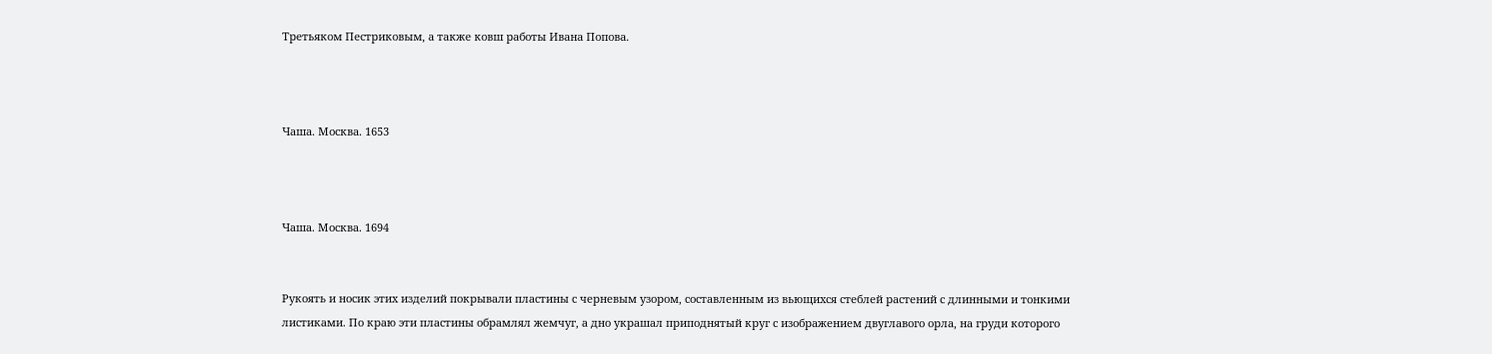Третьяком Пестриковым, а также ковш работы Ивана Попова.



Чаша. Москва. 1653



Чаша. Москва. 1694


Рукоять и носик этих изделий покрывали пластины с черневым узором, составленным из вьющихся стеблей растений с длинными и тонкими листиками. По краю эти пластины обрамлял жемчуг, а дно украшал приподнятый круг с изображением двуглавого орла, на груди которого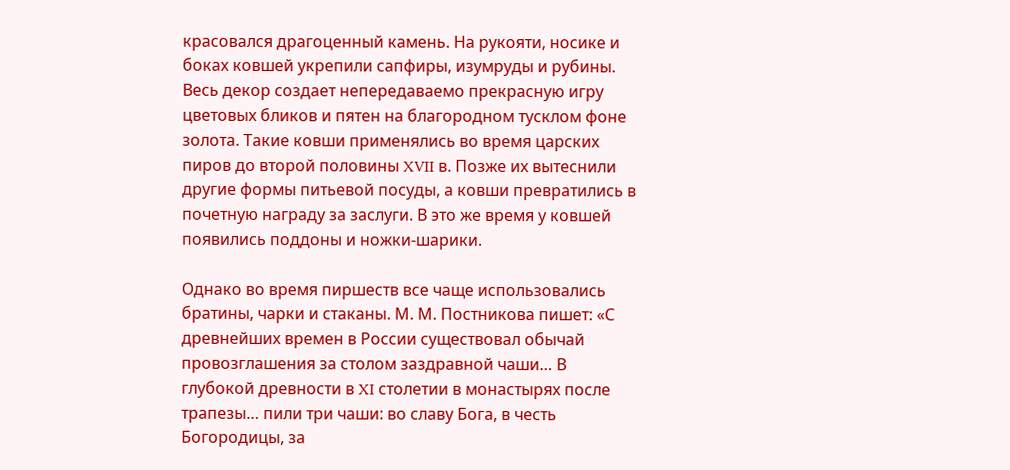красовался драгоценный камень. На рукояти, носике и боках ковшей укрепили сапфиры, изумруды и рубины. Весь декор создает непередаваемо прекрасную игру цветовых бликов и пятен на благородном тусклом фоне золота. Такие ковши применялись во время царских пиров до второй половины XVII в. Позже их вытеснили другие формы питьевой посуды, а ковши превратились в почетную награду за заслуги. В это же время у ковшей появились поддоны и ножки-шарики.

Однако во время пиршеств все чаще использовались братины, чарки и стаканы. М. М. Постникова пишет: «С древнейших времен в России существовал обычай провозглашения за столом заздравной чаши… В глубокой древности в XI столетии в монастырях после трапезы… пили три чаши: во славу Бога, в честь Богородицы, за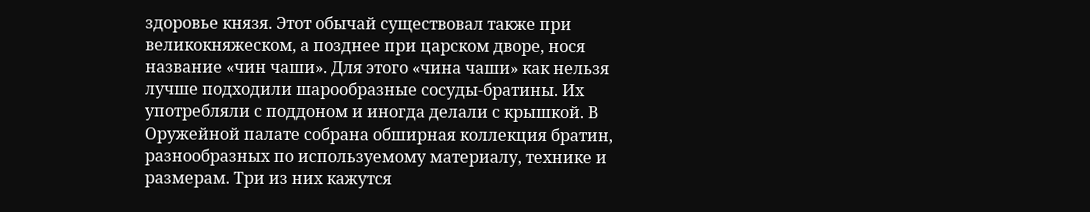здоровье князя. Этот обычай существовал также при великокняжеском, а позднее при царском дворе, нося название «чин чаши». Для этого «чина чаши» как нельзя лучше подходили шарообразные сосуды-братины. Их употребляли с поддоном и иногда делали с крышкой. В Оружейной палате собрана обширная коллекция братин, разнообразных по используемому материалу, технике и размерам. Три из них кажутся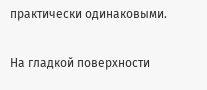практически одинаковыми.

На гладкой поверхности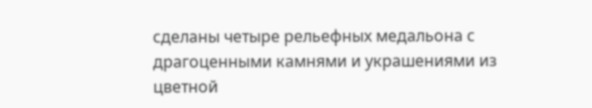сделаны четыре рельефных медальона с драгоценными камнями и украшениями из цветной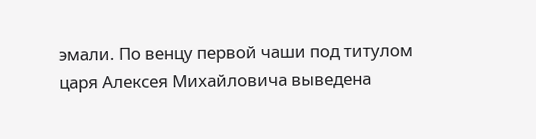эмали. По венцу первой чаши под титулом царя Алексея Михайловича выведена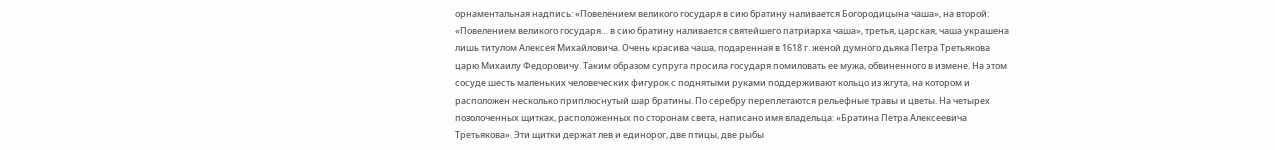орнаментальная надпись: «Повелением великого государя в сию братину наливается Богородицына чаша», на второй: «Повелением великого государя… в сию братину наливается святейшего патриарха чаша», третья, царская, чаша украшена лишь титулом Алексея Михайловича. Очень красива чаша, подаренная в 1618 г. женой думного дьяка Петра Третьякова царю Михаилу Федоровичу. Таким образом супруга просила государя помиловать ее мужа, обвиненного в измене. На этом сосуде шесть маленьких человеческих фигурок с поднятыми руками поддерживают кольцо из жгута, на котором и расположен несколько приплюснутый шар братины. По серебру переплетаются рельефные травы и цветы. На четырех позолоченных щитках, расположенных по сторонам света, написано имя владельца: «Братина Петра Алексеевича Третьякова». Эти щитки держат лев и единорог, две птицы, две рыбы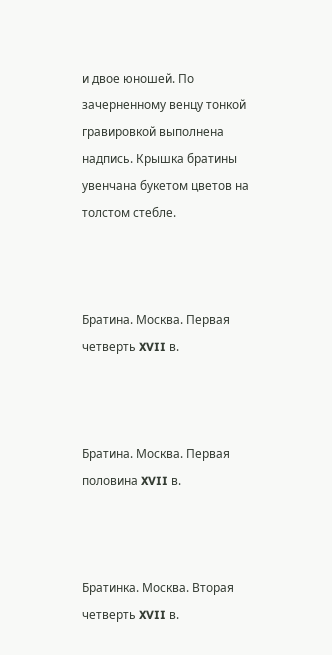и двое юношей. По зачерненному венцу тонкой гравировкой выполнена надпись. Крышка братины увенчана букетом цветов на толстом стебле.



Братина. Москва. Первая четверть XVII в.



Братина. Москва. Первая половина XVII в.



Братинка. Москва. Вторая четверть XVII в.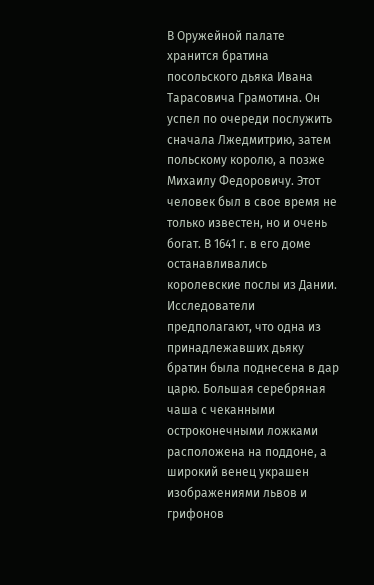В Оружейной палате хранится братина посольского дьяка Ивана Тарасовича Грамотина. Он успел по очереди послужить сначала Лжедмитрию, затем польскому королю, а позже Михаилу Федоровичу. Этот человек был в свое время не только известен, но и очень богат. В 1641 г. в его доме останавливались королевские послы из Дании. Исследователи предполагают, что одна из принадлежавших дьяку братин была поднесена в дар царю. Большая серебряная чаша с чеканными остроконечными ложками расположена на поддоне, а широкий венец украшен изображениями львов и грифонов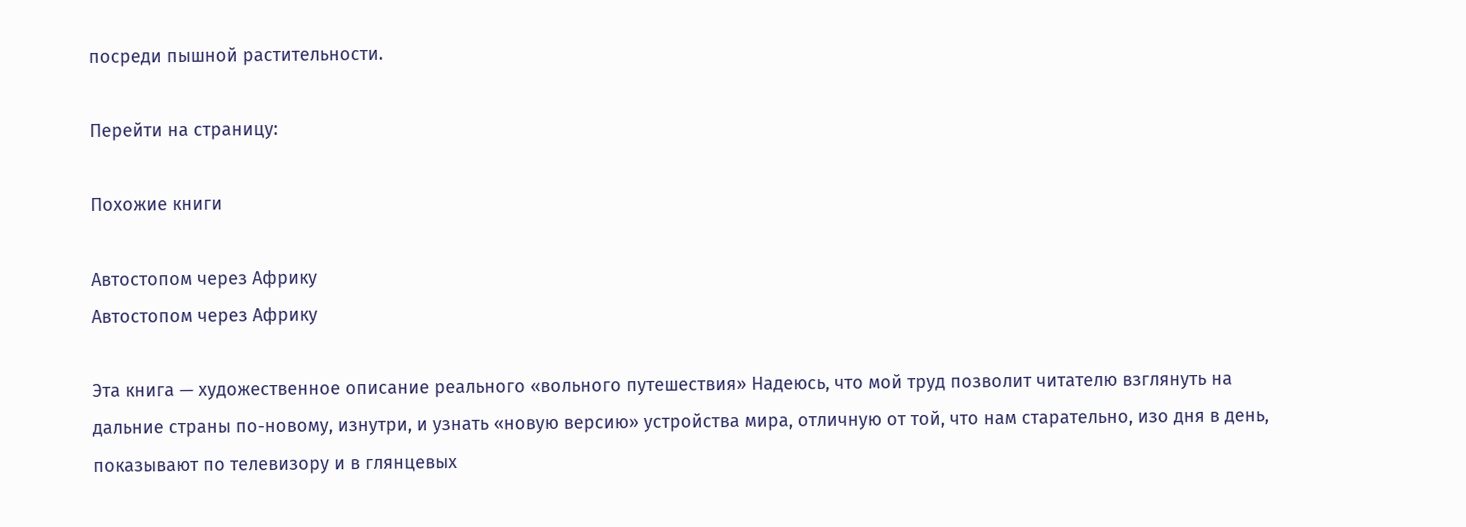посреди пышной растительности.

Перейти на страницу:

Похожие книги

Автостопом через Африку
Автостопом через Африку

Эта книга — художественное описание реального «вольного путешествия» Надеюсь, что мой труд позволит читателю взглянуть на дальние страны по-новому, изнутри, и узнать «новую версию» устройства мира, отличную от той, что нам старательно, изо дня в день, показывают по телевизору и в глянцевых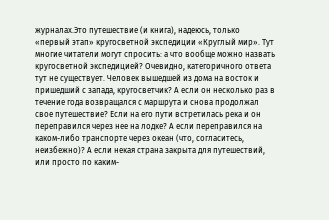журналах.Это путешествие (и книга), надеюсь, только «первый этап» кругосветной экспедиции «Круглый мир». Тут многие читатели могут спросить: а что вообще можно назвать кругосветной экспедицией? Очевидно, категоричного ответа тут не существует. Человек вышедшей из дома на восток и пришедший с запада, кругосветчик? А если он несколько раз в течение года возвращался с маршрута и снова продолжал свое путешествие? Если на его пути встретилась река и он переправился через нее на лодке? А если переправился на каком-либо транспорте через океан (что, согласитесь, неизбежно)? А если некая страна закрыта для путешествий, или просто по каким-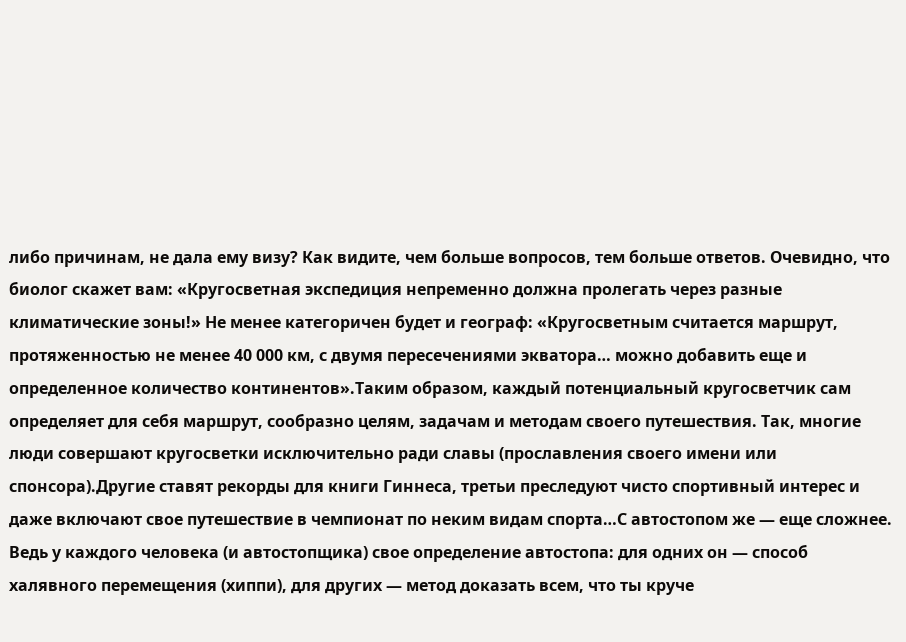либо причинам, не дала ему визу? Как видите, чем больше вопросов, тем больше ответов. Очевидно, что биолог скажет вам: «Кругосветная экспедиция непременно должна пролегать через разные климатические зоны!» Не менее категоричен будет и географ: «Кругосветным считается маршрут, протяженностью не менее 40 000 км, с двумя пересечениями экватора… можно добавить еще и определенное количество континентов».Таким образом, каждый потенциальный кругосветчик сам определяет для себя маршрут, сообразно целям, задачам и методам своего путешествия. Так, многие люди совершают кругосветки исключительно ради славы (прославления своего имени или спонсора).Другие ставят рекорды для книги Гиннеса, третьи преследуют чисто спортивный интерес и даже включают свое путешествие в чемпионат по неким видам спорта…С автостопом же — еще сложнее. Ведь у каждого человека (и автостопщика) свое определение автостопа: для одних он — способ халявного перемещения (хиппи), для других — метод доказать всем, что ты круче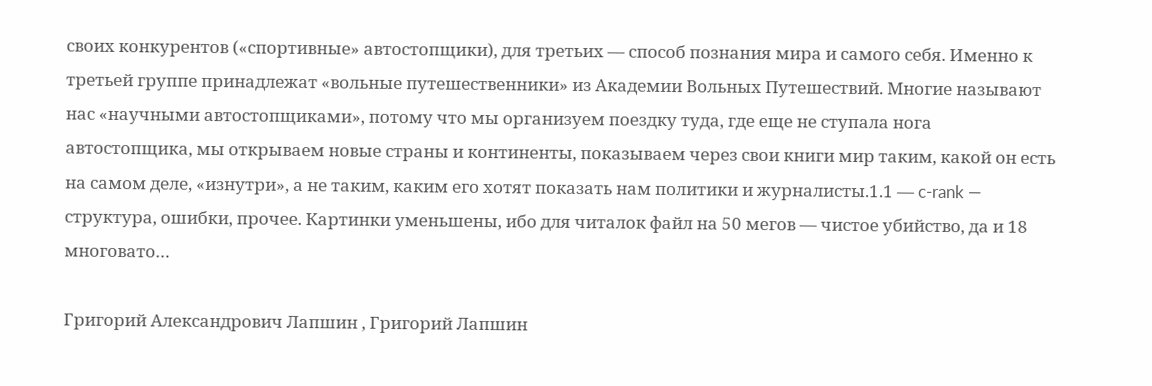своих конкурентов («спортивные» автостопщики), для третьих — способ познания мира и самого себя. Именно к третьей группе принадлежат «вольные путешественники» из Академии Вольных Путешествий. Многие называют нас «научными автостопщиками», потому что мы организуем поездку туда, где еще не ступала нога автостопщика, мы открываем новые страны и континенты, показываем через свои книги мир таким, какой он есть на самом деле, «изнутри», а не таким, каким его хотят показать нам политики и журналисты.1.1 — c-rank — структура, ошибки, прочее. Картинки уменьшены, ибо для читалок файл на 50 мегов — чистое убийство, да и 18 многовато…

Григорий Александрович Лапшин , Григорий Лапшин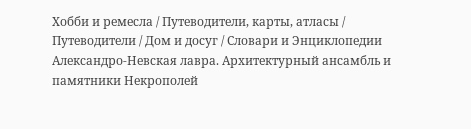Хобби и ремесла / Путеводители, карты, атласы / Путеводители / Дом и досуг / Словари и Энциклопедии
Александро-Невская лавра. Архитектурный ансамбль и памятники Некрополей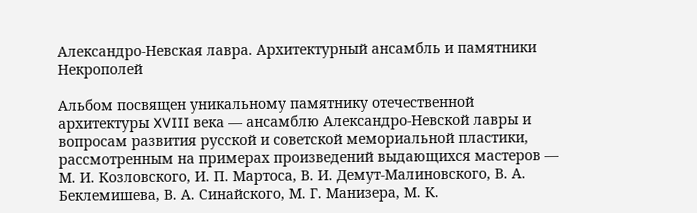Александро-Невская лавра. Архитектурный ансамбль и памятники Некрополей

Альбом посвящен уникальному памятнику отечественной архитектуры XVIII века — ансамблю Александро-Невской лавры и вопросам развития русской и советской мемориальной пластики, рассмотренным на примерах произведений выдающихся мастеров — М. И. Козловского, И. П. Мартоса, В. И. Демут-Малиновского, В. А. Беклемишева, В. А. Синайского, М. Г. Манизера, М. К.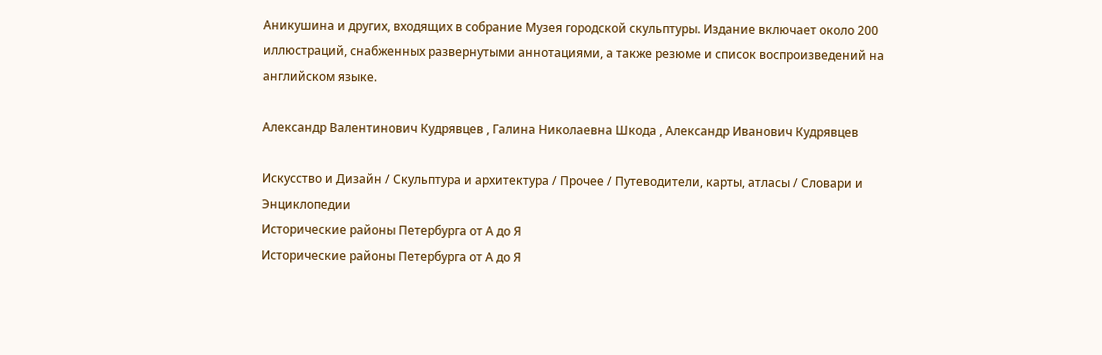Аникушина и других, входящих в собрание Музея городской скульптуры. Издание включает около 200 иллюстраций, снабженных развернутыми аннотациями, а также резюме и список воспроизведений на английском языке.

Александр Валентинович Кудрявцев , Галина Николаевна Шкода , Александр Иванович Кудрявцев

Искусство и Дизайн / Скульптура и архитектура / Прочее / Путеводители, карты, атласы / Словари и Энциклопедии
Исторические районы Петербурга от А до Я
Исторические районы Петербурга от А до Я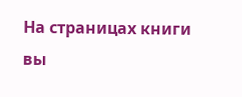На страницах книги вы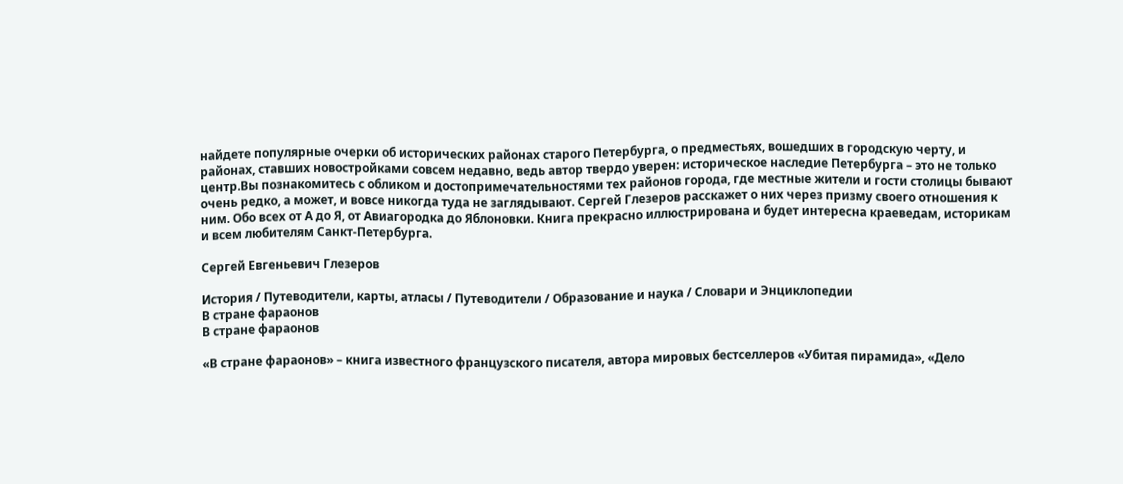найдете популярные очерки об исторических районах старого Петербурга, о предместьях, вошедших в городскую черту, и районах, ставших новостройками совсем недавно, ведь автор твердо уверен: историческое наследие Петербурга – это не только центр.Вы познакомитесь с обликом и достопримечательностями тех районов города, где местные жители и гости столицы бывают очень редко, а может, и вовсе никогда туда не заглядывают. Сергей Глезеров расскажет о них через призму своего отношения к ним. Обо всех от А до Я, от Авиагородка до Яблоновки. Книга прекрасно иллюстрирована и будет интересна краеведам, историкам и всем любителям Санкт-Петербурга.

Сергей Евгеньевич Глезеров

История / Путеводители, карты, атласы / Путеводители / Образование и наука / Словари и Энциклопедии
В стране фараонов
В стране фараонов

«В стране фараонов» – книга известного французского писателя, автора мировых бестселлеров «Убитая пирамида», «Дело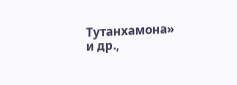Тутанхамона» и др.,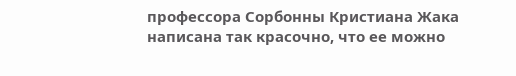профессора Сорбонны Кристиана Жака написана так красочно, что ее можно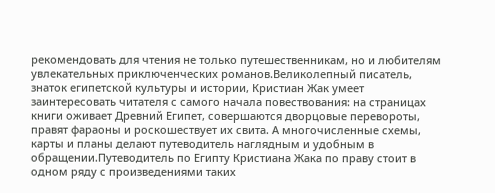рекомендовать для чтения не только путешественникам, но и любителям увлекательных приключенческих романов.Великолепный писатель, знаток египетской культуры и истории, Кристиан Жак умеет заинтересовать читателя с самого начала повествования: на страницах книги оживает Древний Египет, совершаются дворцовые перевороты, правят фараоны и роскошествует их свита. А многочисленные схемы, карты и планы делают путеводитель наглядным и удобным в обращении.Путеводитель по Египту Кристиана Жака по праву стоит в одном ряду с произведениями таких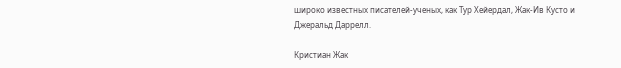широко известных писателей-ученых, как Тур Хейердал, Жак-Ив Кусто и Джеральд Даррелл.

Кристиан Жак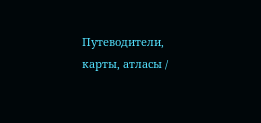Путеводители, карты, атласы /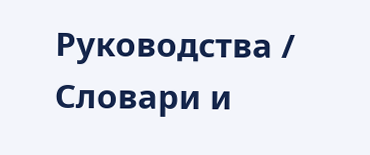Руководства / Словари и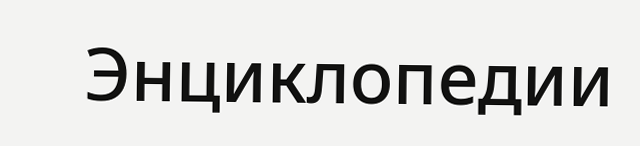Энциклопедии